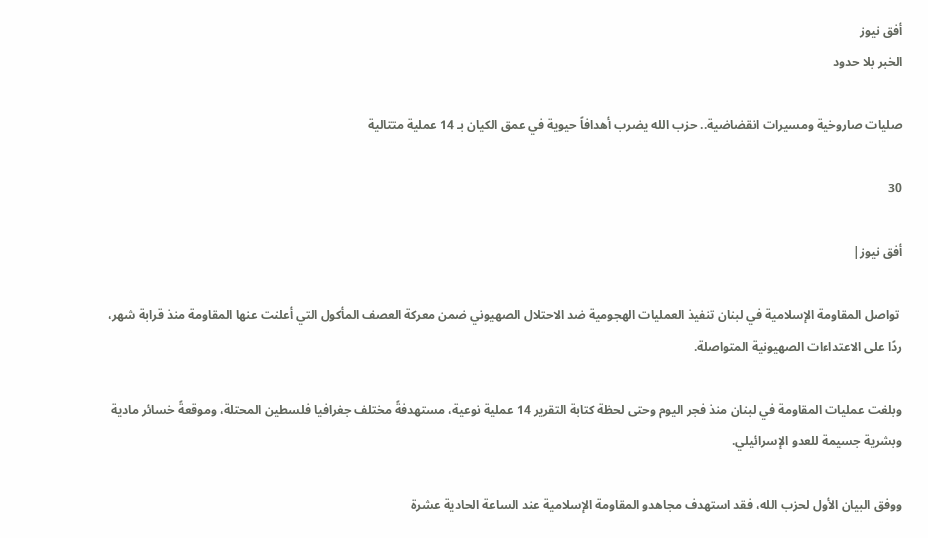أفق نيوز
الخبر بلا حدود

صليات صاروخية ومسيرات انقضاضية.. حزب الله يضرب أهدافاً حيوية في عمق الكيان بـ 14 عملية متتالية

30

أفق نيوز|

 تواصل المقاومة الإسلامية في لبنان تنفيذ العمليات الهجومية ضد الاحتلال الصهيوني ضمن معركة العصف المأكول التي أعلنت عنها المقاومة منذ قرابة شهر، ردًا على الاعتداءات الصهيونية المتواصلة.

وبلغت عمليات المقاومة في لبنان منذ فجر اليوم وحتى لحظة كتابة التقرير 14 عملية نوعية، مستهدفةً مختلف جغرافيا فلسطين المحتلة، وموقعةً خسائر مادية وبشرية جسيمة للعدو الإسرائيلي.

ووفق البيان الأول لحزب الله، فقد استهدف مجاهدو المقاومة الإسلامية عند الساعة الحادية عشرة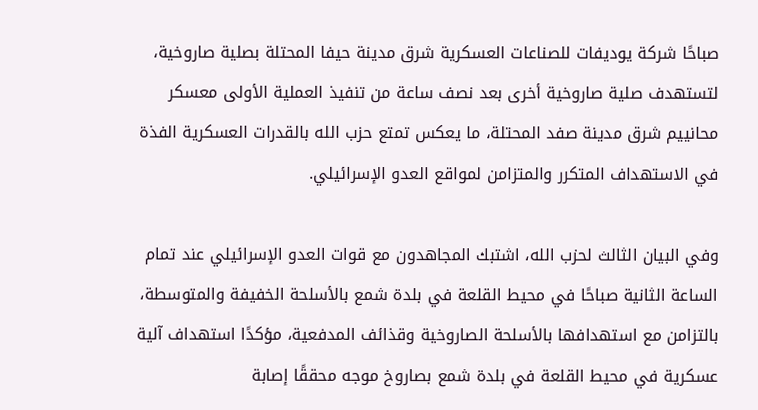صباحًا شركة يوديفات للصناعات العسكرية شرق مدينة حيفا المحتلة بصلية صاروخية، لتستهدف صلية صاروخية أخرى بعد نصف ساعة من تنفيذ العملية الأولى معسكر محانييم شرق مدينة صفد المحتلة، ما يعكس تمتع حزب الله بالقدرات العسكرية الفذة في الاستهداف المتكرر والمتزامن لمواقع العدو الإسرائيلي.

وفي البيان الثالث لحزب الله، اشتبك المجاهدون مع قوات العدو الإسرائيلي عند تمام الساعة الثانية صباحًا في محيط القلعة في بلدة شمع بالأسلحة الخفيفة والمتوسطة، بالتزامن مع استهدافها بالأسلحة الصاروخية وقذائف المدفعية، مؤكدًا استهداف آلية عسكرية في محيط القلعة في بلدة شمع بصاروخ موجه محققًا إصابة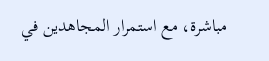مباشرة، مع استمرار المجاهدين في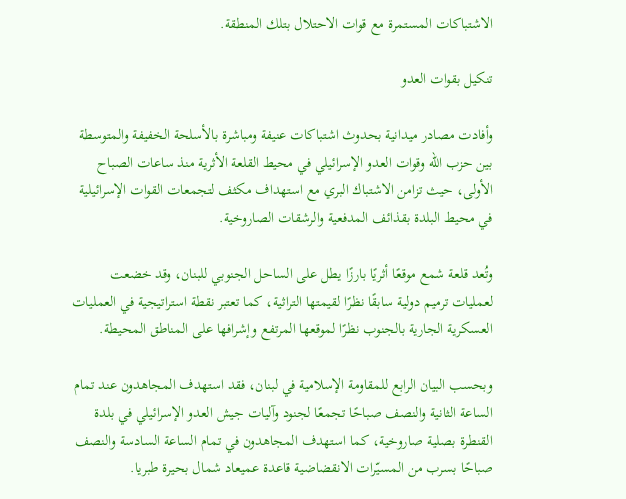الاشتباكات المستمرة مع قوات الاحتلال بتلك المنطقة.

تنكيل بقوات العدو

وأفادت مصادر ميدانية بحدوث اشتباكات عنيفة ومباشرة بالأسلحة الخفيفة والمتوسطة بين حزب الله وقوات العدو الإسرائيلي في محيط القلعة الأثرية منذ ساعات الصباح الأولى، حيث تزامن الاشتباك البري مع استهداف مكثف لتجمعات القوات الإسرائيلية في محيط البلدة بقذائف المدفعية والرشقات الصاروخية.

وتُعد قلعة شمع موقعًا أثريًا بارزًا يطل على الساحل الجنوبي للبنان، وقد خضعت لعمليات ترميم دولية سابقًا نظرًا لقيمتها التراثية، كما تعتبر نقطة استراتيجية في العمليات العسكرية الجارية بالجنوب نظرًا لموقعها المرتفع وإشرافها على المناطق المحيطة.

وبحسب البيان الرابع للمقاومة الإسلامية في لبنان، فقد استهدف المجاهدون عند تمام الساعة الثانية والنصف صباحًا تجمعًا لجنود وآليات جيش العدو الإسرائيلي في بلدة القنطرة بصلية صاروخية، كما استهدف المجاهدون في تمام الساعة السادسة والنصف صباحًا بسرب من المسيّرات الانقضاضية قاعدة عميعاد شمال بحيرة طبريا.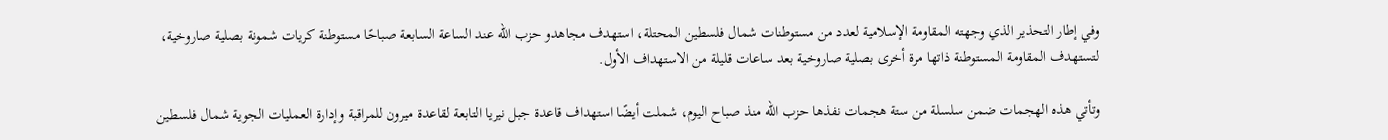وفي إطار التحذير الذي وجهته المقاومة الإسلامية لعدد من مستوطنات شمال فلسطين المحتلة، استهدف مجاهدو حزب الله عند الساعة السابعة صباحًا مستوطنة كريات شمونة بصلية صاروخية، لتستهدف المقاومة المستوطنة ذاتها مرة أخرى بصلية صاروخية بعد ساعات قليلة من الاستهداف الأول.

وتأتي هذه الهجمات ضمن سلسلة من ستة هجمات نفذها حزب الله منذ صباح اليوم، شملت أيضًا استهداف قاعدة جبل نيريا التابعة لقاعدة ميرون للمراقبة وإدارة العمليات الجوية شمال فلسطين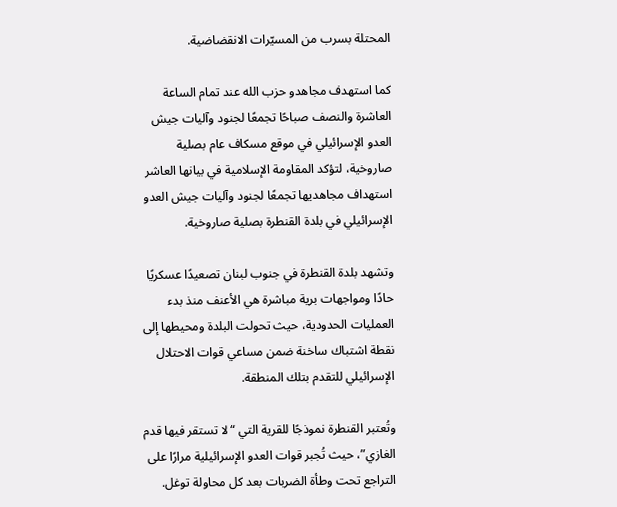المحتلة بسرب من المسيّرات الانقضاضية.

كما استهدف مجاهدو حزب الله عند تمام الساعة العاشرة والنصف صباحًا تجمعًا لجنود وآليات جيش العدو الإسرائيلي في موقع مسكاف عام بصلية صاروخية، لتؤكد المقاومة الإسلامية في بيانها العاشر استهداف مجاهديها تجمعًا لجنود وآليات جيش العدو الإسرائيلي في بلدة القنطرة بصلية صاروخية.

وتشهد بلدة القنطرة في جنوب لبنان تصعيدًا عسكريًا حادًا ومواجهات برية مباشرة هي الأعنف منذ بدء العمليات الحدودية، حيث تحولت البلدة ومحيطها إلى نقطة اشتباك ساخنة ضمن مساعي قوات الاحتلال الإسرائيلي للتقدم بتلك المنطقة.

وتُعتبر القنطرة نموذجًا للقرية التي “لا تستقر فيها قدم الغازي”، حيث تُجبر قوات العدو الإسرائيلية مرارًا على التراجع تحت وطأة الضربات بعد كل محاولة توغل.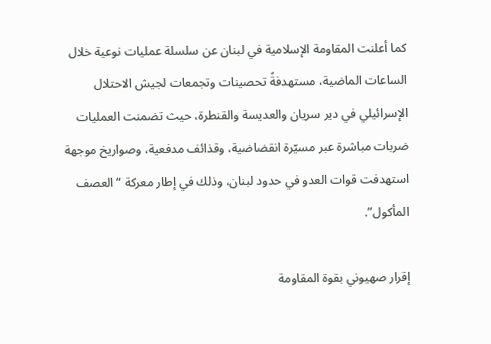كما أعلنت المقاومة الإسلامية في لبنان عن سلسلة عمليات نوعية خلال الساعات الماضية، مستهدفةً تحصينات وتجمعات لجيش الاحتلال الإسرائيلي في دير سريان والعديسة والقنطرة، حيث تضمنت العمليات ضربات مباشرة عبر مسيّرة انقضاضية، وقذائف مدفعية، وصواريخ موجهة استهدفت قوات العدو في حدود لبنان، وذلك في إطار معركة “العصف المأكول”.

إقرار صهيوني بقوة المقاومة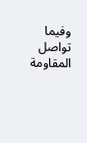وفيما تواصل المقاومة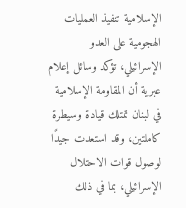الإسلامية تنفيذ العمليات الهجومية على العدو الإسرائيلي، تؤكد وسائل إعلام عبرية أن المقاومة الإسلامية في لبنان تمتلك قيادة وسيطرة كاملتين، وقد استعدت جيدًا لوصول قوات الاحتلال الإسرائيلي، بما في ذلك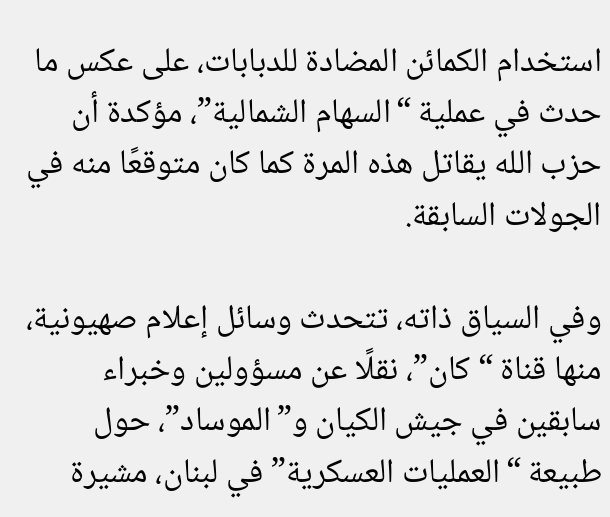استخدام الكمائن المضادة للدبابات، على عكس ما حدث في عملية “السهام الشمالية”، مؤكدة أن حزب الله يقاتل هذه المرة كما كان متوقعًا منه في الجولات السابقة.

وفي السياق ذاته، تتحدث وسائل إعلام صهيونية، منها قناة “كان”، نقلًا عن مسؤولين وخبراء سابقين في جيش الكيان و”الموساد”، حول طبيعة “العمليات العسكرية” في لبنان، مشيرة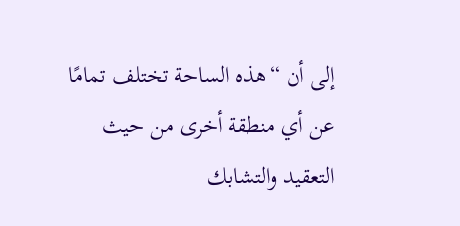إلى أن “هذه الساحة تختلف تمامًا عن أي منطقة أخرى من حيث التعقيد والتشابك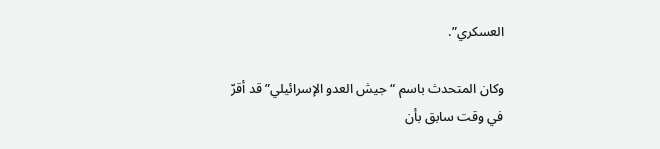العسكري”.

وكان المتحدث باسم “جيش العدو الإسرائيلي” قد أقرّ في وقت سابق بأن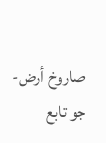صاروخ أرض-جو تابع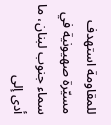للمقاومة استهدف مسيّرة صهيونية في سماء جنوب لبنان، ما أدى إلى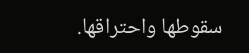سقوطها واحتراقها.